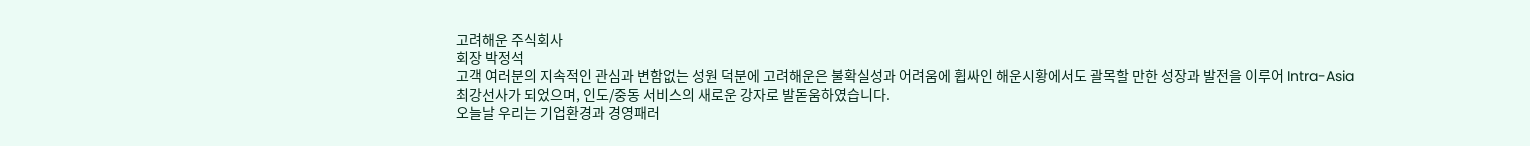고려해운 주식회사
회장 박정석
고객 여러분의 지속적인 관심과 변함없는 성원 덕분에 고려해운은 불확실성과 어려움에 휩싸인 해운시황에서도 괄목할 만한 성장과 발전을 이루어 Intra-Asia
최강선사가 되었으며, 인도/중동 서비스의 새로운 강자로 발돋움하였습니다.
오늘날 우리는 기업환경과 경영패러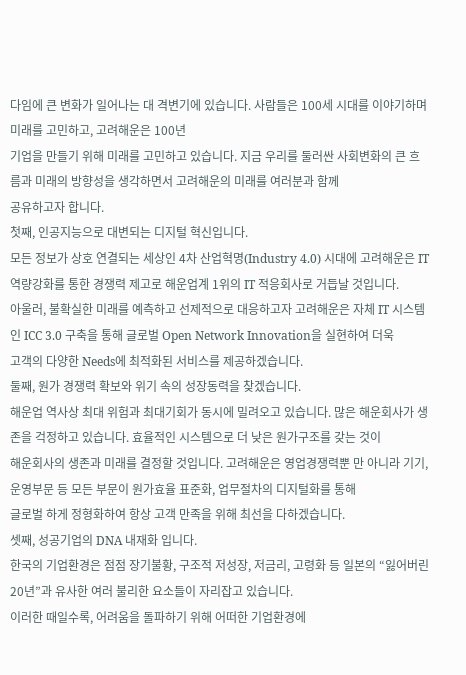다임에 큰 변화가 일어나는 대 격변기에 있습니다. 사람들은 100세 시대를 이야기하며 미래를 고민하고, 고려해운은 100년
기업을 만들기 위해 미래를 고민하고 있습니다. 지금 우리를 둘러싼 사회변화의 큰 흐름과 미래의 방향성을 생각하면서 고려해운의 미래를 여러분과 함께
공유하고자 합니다.
첫째, 인공지능으로 대변되는 디지털 혁신입니다.
모든 정보가 상호 연결되는 세상인 4차 산업혁명(Industry 4.0) 시대에 고려해운은 IT 역량강화를 통한 경쟁력 제고로 해운업계 1위의 IT 적응회사로 거듭날 것입니다.
아울러, 불확실한 미래를 예측하고 선제적으로 대응하고자 고려해운은 자체 IT 시스템인 ICC 3.0 구축을 통해 글로벌 Open Network Innovation을 실현하여 더욱
고객의 다양한 Needs에 최적화된 서비스를 제공하겠습니다.
둘째, 원가 경쟁력 확보와 위기 속의 성장동력을 찾겠습니다.
해운업 역사상 최대 위험과 최대기회가 동시에 밀려오고 있습니다. 많은 해운회사가 생존을 걱정하고 있습니다. 효율적인 시스템으로 더 낮은 원가구조를 갖는 것이
해운회사의 생존과 미래를 결정할 것입니다. 고려해운은 영업경쟁력뿐 만 아니라 기기, 운영부문 등 모든 부문이 원가효율 표준화, 업무절차의 디지털화를 통해
글로벌 하게 정형화하여 항상 고객 만족을 위해 최선을 다하겠습니다.
셋째, 성공기업의 DNA 내재화 입니다.
한국의 기업환경은 점점 장기불황, 구조적 저성장, 저금리, 고령화 등 일본의 “잃어버린 20년”과 유사한 여러 불리한 요소들이 자리잡고 있습니다.
이러한 때일수록, 어려움을 돌파하기 위해 어떠한 기업환경에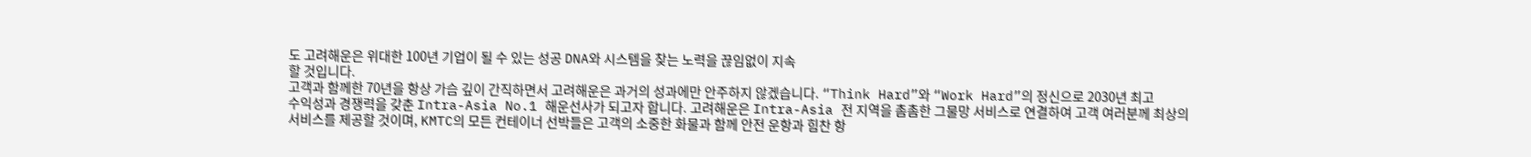도 고려해운은 위대한 100년 기업이 될 수 있는 성공 DNA와 시스템을 찾는 노력을 끊임없이 지속
할 것입니다.
고객과 함께한 70년을 항상 가슴 깊이 간직하면서 고려해운은 과거의 성과에만 안주하지 않겠습니다. “Think Hard”와 “Work Hard”의 정신으로 2030년 최고
수익성과 경쟁력을 갖춘 Intra-Asia No.1 해운선사가 되고자 합니다. 고려해운은 Intra-Asia 전 지역을 촘촘한 그물망 서비스로 연결하여 고객 여러분께 최상의
서비스를 제공할 것이며, KMTC의 모든 컨테이너 선박들은 고객의 소중한 화물과 함께 안전 운항과 힘찬 항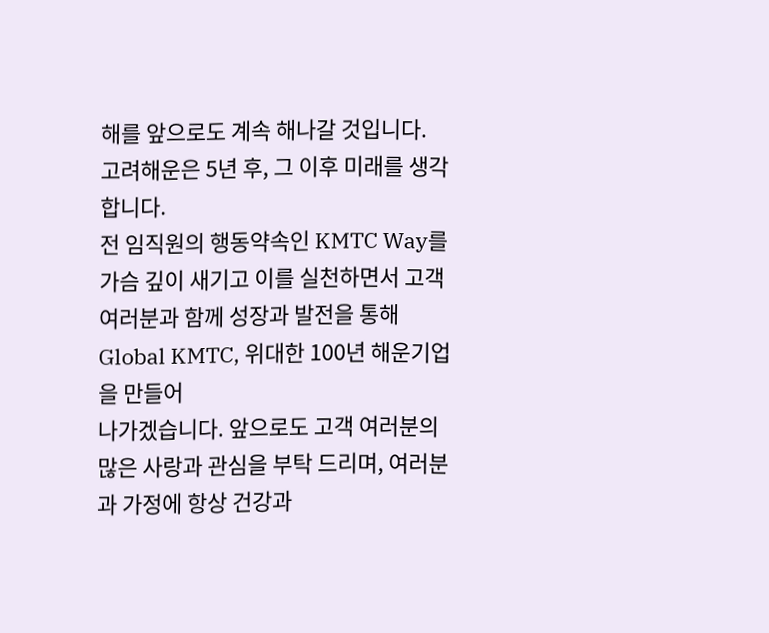해를 앞으로도 계속 해나갈 것입니다.
고려해운은 5년 후, 그 이후 미래를 생각합니다.
전 임직원의 행동약속인 KMTC Way를 가슴 깊이 새기고 이를 실천하면서 고객 여러분과 함께 성장과 발전을 통해 Global KMTC, 위대한 100년 해운기업을 만들어
나가겠습니다. 앞으로도 고객 여러분의 많은 사랑과 관심을 부탁 드리며, 여러분과 가정에 항상 건강과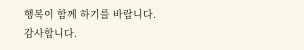행복이 함께 하기를 바랍니다.
감사합니다.